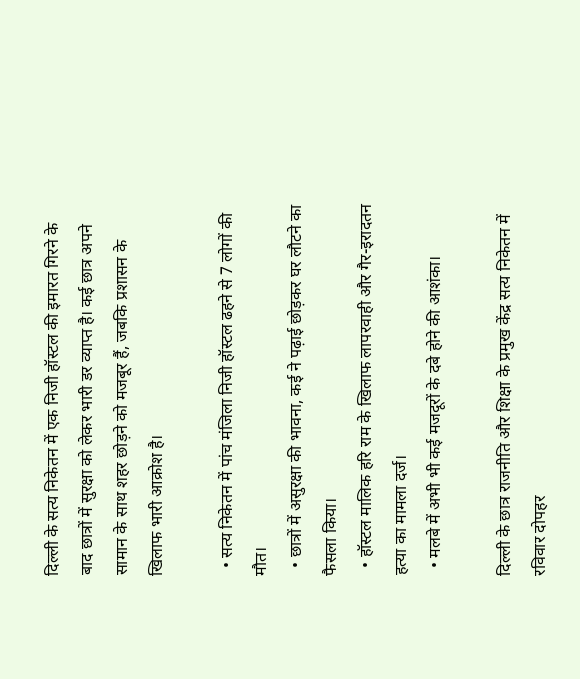दिल्ली के सत्य निकेतन में एक निजी हॉस्टल की इमारत गिरने के बाद छात्रों में सुरक्षा को लेकर भारी डर व्याप्त है। कई छात्र अपने सामान के साथ शहर छोड़ने को मजबूर हैं, जबकि प्रशासन के खिलाफ भारी आक्रोश है।

  • सत्य निकेतन में पांच मंजिला निजी हॉस्टल ढहने से 7 लोगों की मौत।
  • छात्रों में असुरक्षा की भावना, कई ने पढ़ाई छोड़कर घर लौटने का फैसला किया।
  • हॉस्टल मालिक हरि राम के खिलाफ लापरवाही और गैर-इरादतन हत्या का मामला दर्ज।
  • मलबे में अभी भी कई मजदूरों के दबे होने की आशंका।

दिल्ली के छात्र राजनीति और शिक्षा के प्रमुख केंद्र सत्य निकेतन में रविवार दोपहर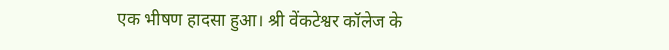एक भीषण हादसा हुआ। श्री वेंकटेश्वर कॉलेज के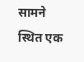सामने स्थित एक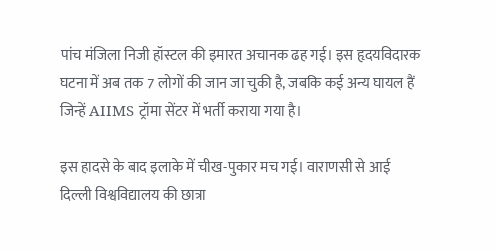पांच मंजिला निजी हॉस्टल की इमारत अचानक ढह गई। इस हृदयविदारक घटना में अब तक 7 लोगों की जान जा चुकी है, जबकि कई अन्य घायल हैं जिन्हें AIIMS ट्रॉमा सेंटर में भर्ती कराया गया है।

इस हादसे के बाद इलाके में चीख-पुकार मच गई। वाराणसी से आई दिल्ली विश्वविद्यालय की छात्रा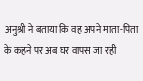अनुश्री ने बताया कि वह अपने माता-पिता के कहने पर अब घर वापस जा रही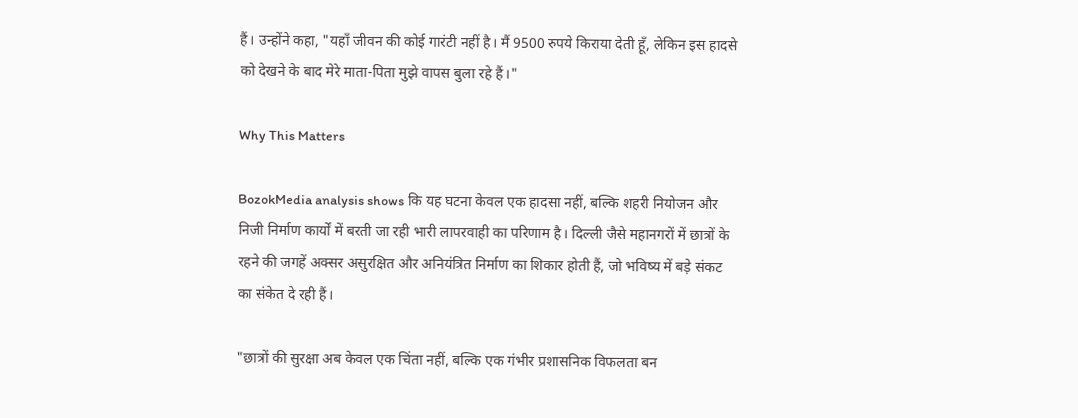हैं। उन्होंने कहा, "यहाँ जीवन की कोई गारंटी नहीं है। मैं 9500 रुपये किराया देती हूँ, लेकिन इस हादसे को देखने के बाद मेरे माता-पिता मुझे वापस बुला रहे हैं।"

Why This Matters

BozokMedia analysis shows कि यह घटना केवल एक हादसा नहीं, बल्कि शहरी नियोजन और निजी निर्माण कार्यों में बरती जा रही भारी लापरवाही का परिणाम है। दिल्ली जैसे महानगरों में छात्रों के रहने की जगहें अक्सर असुरक्षित और अनियंत्रित निर्माण का शिकार होती हैं, जो भविष्य में बड़े संकट का संकेत दे रही हैं।

"छात्रों की सुरक्षा अब केवल एक चिंता नहीं, बल्कि एक गंभीर प्रशासनिक विफलता बन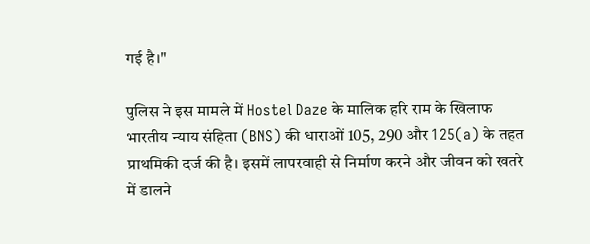गई है।"

पुलिस ने इस मामले में Hostel Daze के मालिक हरि राम के खिलाफ भारतीय न्याय संहिता (BNS) की धाराओं 105, 290 और 125(a) के तहत प्राथमिकी दर्ज की है। इसमें लापरवाही से निर्माण करने और जीवन को खतरे में डालने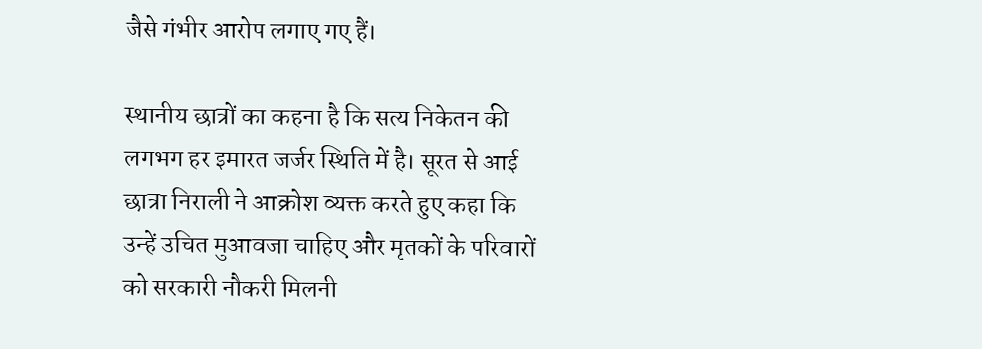जैसे गंभीर आरोप लगाए गए हैं।

स्थानीय छात्रों का कहना है कि सत्य निकेतन की लगभग हर इमारत जर्जर स्थिति में है। सूरत से आई छात्रा निराली ने आक्रोश व्यक्त करते हुए कहा कि उन्हें उचित मुआवजा चाहिए और मृतकों के परिवारों को सरकारी नौकरी मिलनी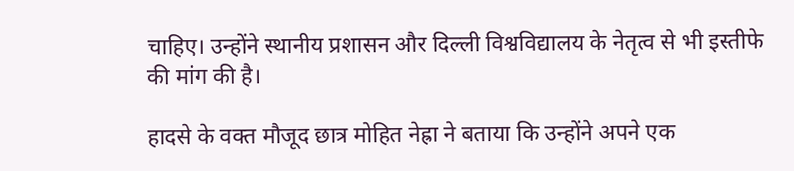चाहिए। उन्होंने स्थानीय प्रशासन और दिल्ली विश्वविद्यालय के नेतृत्व से भी इस्तीफे की मांग की है।

हादसे के वक्त मौजूद छात्र मोहित नेह्रा ने बताया कि उन्होंने अपने एक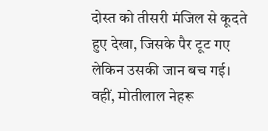दोस्त को तीसरी मंजिल से कूदते हुए देखा, जिसके पैर टूट गए लेकिन उसकी जान बच गई। वहीं, मोतीलाल नेहरू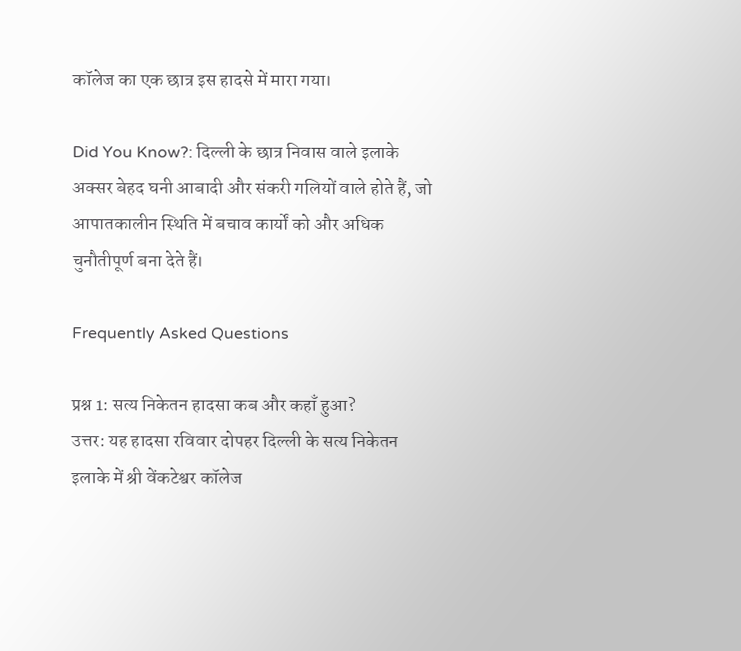कॉलेज का एक छात्र इस हादसे में मारा गया।

Did You Know?: दिल्ली के छात्र निवास वाले इलाके अक्सर बेहद घनी आबादी और संकरी गलियों वाले होते हैं, जो आपातकालीन स्थिति में बचाव कार्यों को और अधिक चुनौतीपूर्ण बना देते हैं।

Frequently Asked Questions

प्रश्न 1: सत्य निकेतन हादसा कब और कहाँ हुआ?
उत्तर: यह हादसा रविवार दोपहर दिल्ली के सत्य निकेतन इलाके में श्री वेंकटेश्वर कॉलेज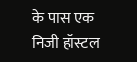के पास एक निजी हॉस्टल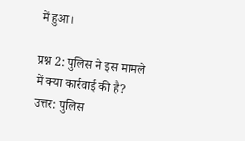में हुआ।

प्रश्न 2: पुलिस ने इस मामले में क्या कार्रवाई की है?
उत्तर: पुलिस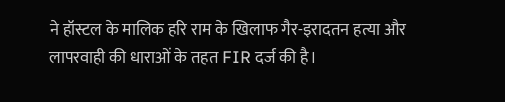ने हॉस्टल के मालिक हरि राम के खिलाफ गैर-इरादतन हत्या और लापरवाही की धाराओं के तहत FIR दर्ज की है।